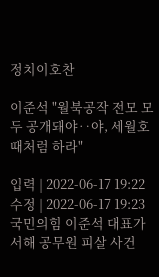정치이호찬

이준석 "월북공작 전모 모두 공개돼야‥야, 세월호 때처럼 하라"

입력 | 2022-06-17 19:22   수정 | 2022-06-17 19:23
국민의힘 이준석 대표가 서해 공무원 피살 사건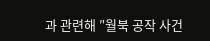과 관련해 ″월북 공작 사건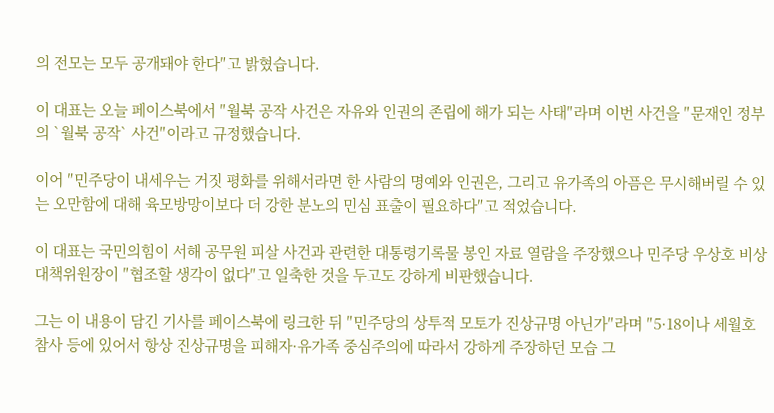의 전모는 모두 공개돼야 한다″고 밝혔습니다.

이 대표는 오늘 페이스북에서 ″월북 공작 사건은 자유와 인권의 존립에 해가 되는 사태″라며 이번 사건을 ″문재인 정부의 `월북 공작` 사건″이라고 규정했습니다.

이어 ″민주당이 내세우는 거짓 평화를 위해서라면 한 사람의 명예와 인권은, 그리고 유가족의 아픔은 무시해버릴 수 있는 오만함에 대해 육모방망이보다 더 강한 분노의 민심 표출이 필요하다″고 적었습니다.

이 대표는 국민의힘이 서해 공무원 피살 사건과 관련한 대통령기록물 봉인 자료 열람을 주장했으나 민주당 우상호 비상대책위원장이 ″협조할 생각이 없다″고 일축한 것을 두고도 강하게 비판했습니다.

그는 이 내용이 담긴 기사를 페이스북에 링크한 뒤 ″민주당의 상투적 모토가 진상규명 아닌가″라며 ″5·18이나 세월호 참사 등에 있어서 항상 진상규명을 피해자·유가족 중심주의에 따라서 강하게 주장하던 모습 그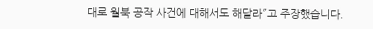대로 월북 공작 사건에 대해서도 해달라″고 주장했습니다.